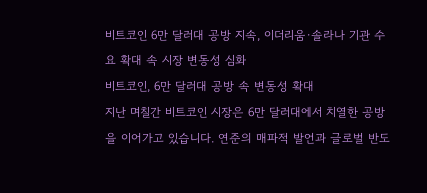비트코인 6만 달러대 공방 지속, 이더리움·솔라나 기관 수요 확대 속 시장 변동성 심화
비트코인, 6만 달러대 공방 속 변동성 확대
지난 며칠간 비트코인 시장은 6만 달러대에서 치열한 공방을 이어가고 있습니다. 연준의 매파적 발언과 글로벌 반도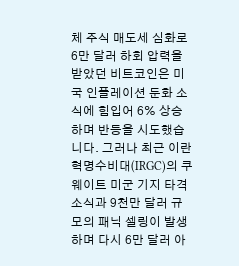체 주식 매도세 심화로 6만 달러 하회 압력을 받았던 비트코인은 미국 인플레이션 둔화 소식에 힘입어 6% 상승하며 반등을 시도했습니다. 그러나 최근 이란 혁명수비대(IRGC)의 쿠웨이트 미군 기지 타격 소식과 9천만 달러 규모의 패닉 셀링이 발생하며 다시 6만 달러 아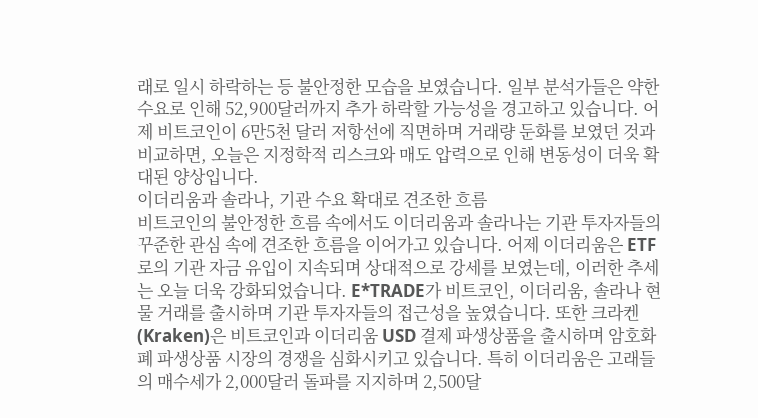래로 일시 하락하는 등 불안정한 모습을 보였습니다. 일부 분석가들은 약한 수요로 인해 52,900달러까지 추가 하락할 가능성을 경고하고 있습니다. 어제 비트코인이 6만5천 달러 저항선에 직면하며 거래량 둔화를 보였던 것과 비교하면, 오늘은 지정학적 리스크와 매도 압력으로 인해 변동성이 더욱 확대된 양상입니다.
이더리움과 솔라나, 기관 수요 확대로 견조한 흐름
비트코인의 불안정한 흐름 속에서도 이더리움과 솔라나는 기관 투자자들의 꾸준한 관심 속에 견조한 흐름을 이어가고 있습니다. 어제 이더리움은 ETF로의 기관 자금 유입이 지속되며 상대적으로 강세를 보였는데, 이러한 추세는 오늘 더욱 강화되었습니다. E*TRADE가 비트코인, 이더리움, 솔라나 현물 거래를 출시하며 기관 투자자들의 접근성을 높였습니다. 또한 크라켄(Kraken)은 비트코인과 이더리움 USD 결제 파생상품을 출시하며 암호화폐 파생상품 시장의 경쟁을 심화시키고 있습니다. 특히 이더리움은 고래들의 매수세가 2,000달러 돌파를 지지하며 2,500달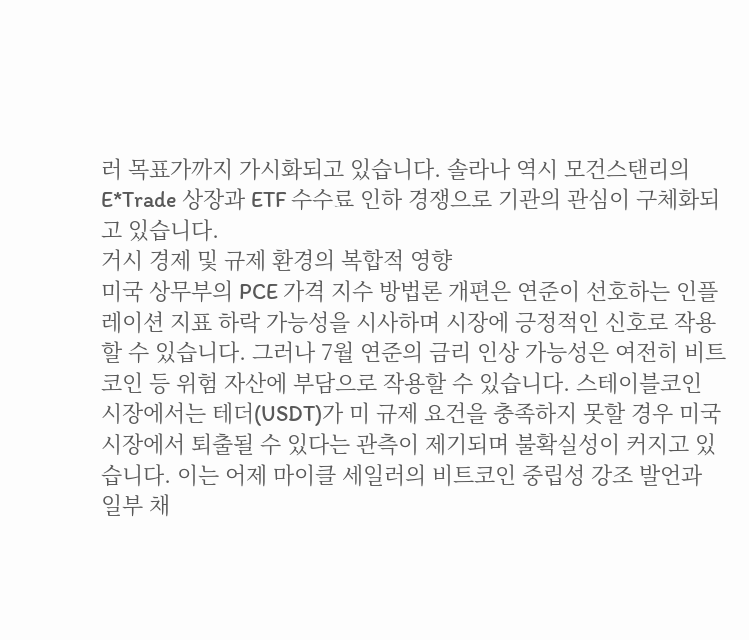러 목표가까지 가시화되고 있습니다. 솔라나 역시 모건스탠리의 E*Trade 상장과 ETF 수수료 인하 경쟁으로 기관의 관심이 구체화되고 있습니다.
거시 경제 및 규제 환경의 복합적 영향
미국 상무부의 PCE 가격 지수 방법론 개편은 연준이 선호하는 인플레이션 지표 하락 가능성을 시사하며 시장에 긍정적인 신호로 작용할 수 있습니다. 그러나 7월 연준의 금리 인상 가능성은 여전히 비트코인 등 위험 자산에 부담으로 작용할 수 있습니다. 스테이블코인 시장에서는 테더(USDT)가 미 규제 요건을 충족하지 못할 경우 미국 시장에서 퇴출될 수 있다는 관측이 제기되며 불확실성이 커지고 있습니다. 이는 어제 마이클 세일러의 비트코인 중립성 강조 발언과 일부 채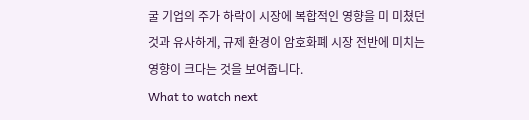굴 기업의 주가 하락이 시장에 복합적인 영향을 미 미쳤던 것과 유사하게, 규제 환경이 암호화폐 시장 전반에 미치는 영향이 크다는 것을 보여줍니다.
What to watch next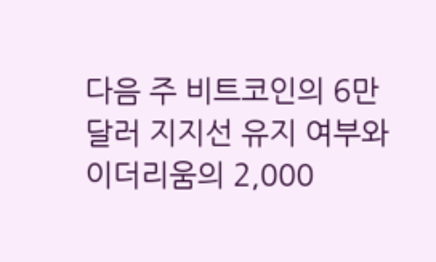다음 주 비트코인의 6만 달러 지지선 유지 여부와 이더리움의 2,000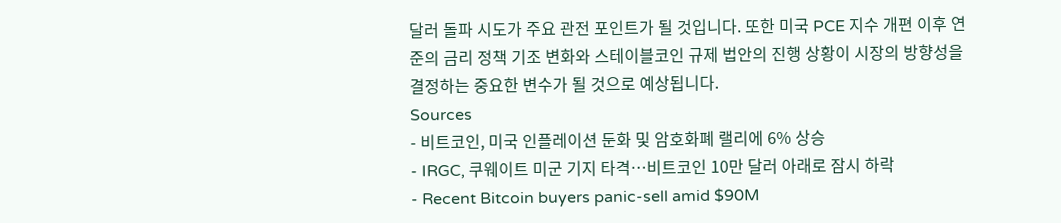달러 돌파 시도가 주요 관전 포인트가 될 것입니다. 또한 미국 PCE 지수 개편 이후 연준의 금리 정책 기조 변화와 스테이블코인 규제 법안의 진행 상황이 시장의 방향성을 결정하는 중요한 변수가 될 것으로 예상됩니다.
Sources
- 비트코인, 미국 인플레이션 둔화 및 암호화폐 랠리에 6% 상승
- IRGC, 쿠웨이트 미군 기지 타격…비트코인 10만 달러 아래로 잠시 하락
- Recent Bitcoin buyers panic-sell amid $90M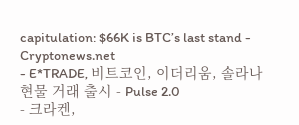capitulation: $66K is BTC’s last stand - Cryptonews.net
- E*TRADE, 비트코인, 이더리움, 솔라나 현물 거래 출시 - Pulse 2.0
- 크라켄,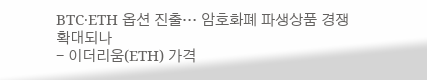BTC·ETH 옵션 진출… 암호화폐 파생상품 경쟁 확대되나
- 이더리움(ETH) 가격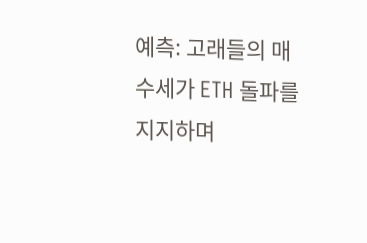예측: 고래들의 매수세가 ETH 돌파를 지지하며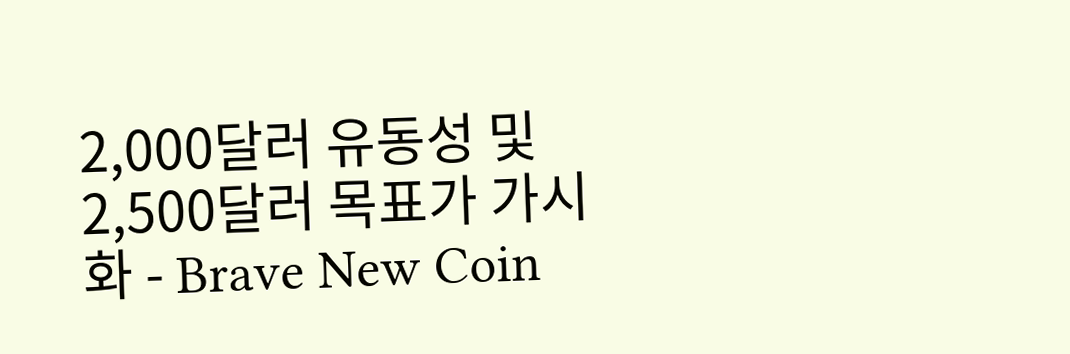2,000달러 유동성 및 2,500달러 목표가 가시화 - Brave New Coin